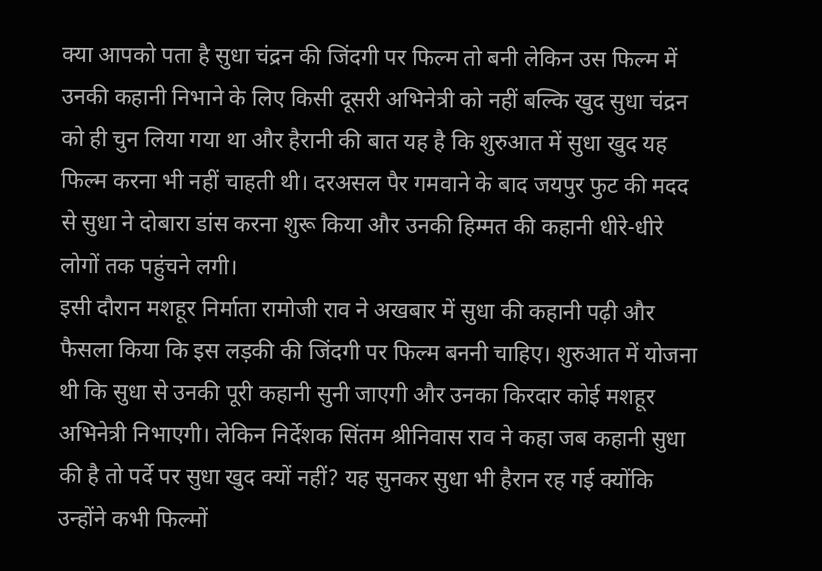क्या आपको पता है सुधा चंद्रन की जिंदगी पर फिल्म तो बनी लेकिन उस फिल्म में उनकी कहानी निभाने के लिए किसी दूसरी अभिनेत्री को नहीं बल्कि खुद सुधा चंद्रन को ही चुन लिया गया था और हैरानी की बात यह है कि शुरुआत में सुधा खुद यह फिल्म करना भी नहीं चाहती थी। दरअसल पैर गमवाने के बाद जयपुर फुट की मदद से सुधा ने दोबारा डांस करना शुरू किया और उनकी हिम्मत की कहानी धीरे-धीरे लोगों तक पहुंचने लगी।
इसी दौरान मशहूर निर्माता रामोजी राव ने अखबार में सुधा की कहानी पढ़ी और फैसला किया कि इस लड़की की जिंदगी पर फिल्म बननी चाहिए। शुरुआत में योजना थी कि सुधा से उनकी पूरी कहानी सुनी जाएगी और उनका किरदार कोई मशहूर अभिनेत्री निभाएगी। लेकिन निर्देशक सिंतम श्रीनिवास राव ने कहा जब कहानी सुधा की है तो पर्दे पर सुधा खुद क्यों नहीं? यह सुनकर सुधा भी हैरान रह गई क्योंकि उन्होंने कभी फिल्मों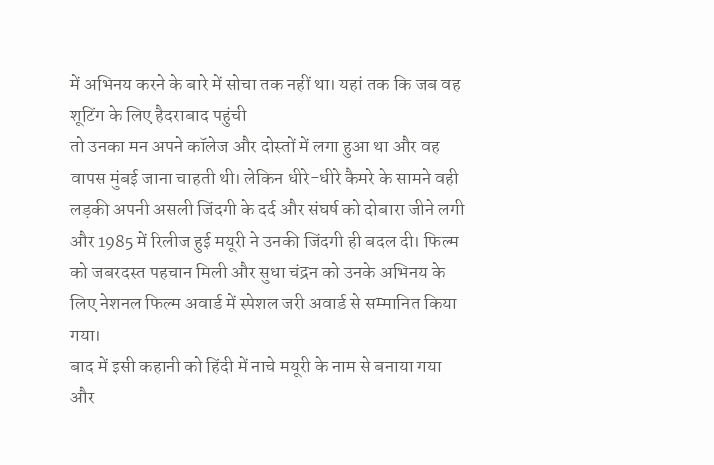में अभिनय करने के बारे में सोचा तक नहीं था। यहां तक कि जब वह शूटिंग के लिए हैदराबाद पहुंची
तो उनका मन अपने कॉलेज और दोस्तों में लगा हुआ था और वह वापस मुंबई जाना चाहती थी। लेकिन धीरे-धीरे कैमरे के सामने वही लड़की अपनी असली जिंदगी के दर्द और संघर्ष को दोबारा जीने लगी और 1985 में रिलीज हुई मयूरी ने उनकी जिंदगी ही बदल दी। फिल्म को जबरदस्त पहचान मिली और सुधा चंद्रन को उनके अभिनय के लिए नेशनल फिल्म अवार्ड में स्पेशल जरी अवार्ड से सम्मानित किया गया।
बाद में इसी कहानी को हिंदी में नाचे मयूरी के नाम से बनाया गया और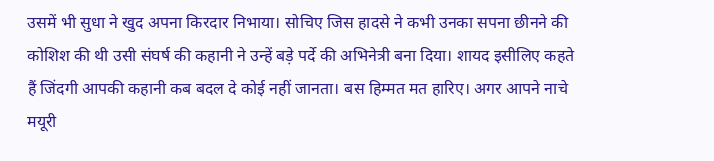उसमें भी सुधा ने खुद अपना किरदार निभाया। सोचिए जिस हादसे ने कभी उनका सपना छीनने की कोशिश की थी उसी संघर्ष की कहानी ने उन्हें बड़े पर्दे की अभिनेत्री बना दिया। शायद इसीलिए कहते हैं जिंदगी आपकी कहानी कब बदल दे कोई नहीं जानता। बस हिम्मत मत हारिए। अगर आपने नाचे मयूरी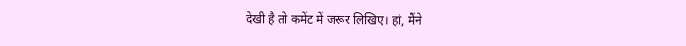देखी है तो कमेंट में जरूर लिखिए। हां, मैंने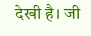देखी है। जी